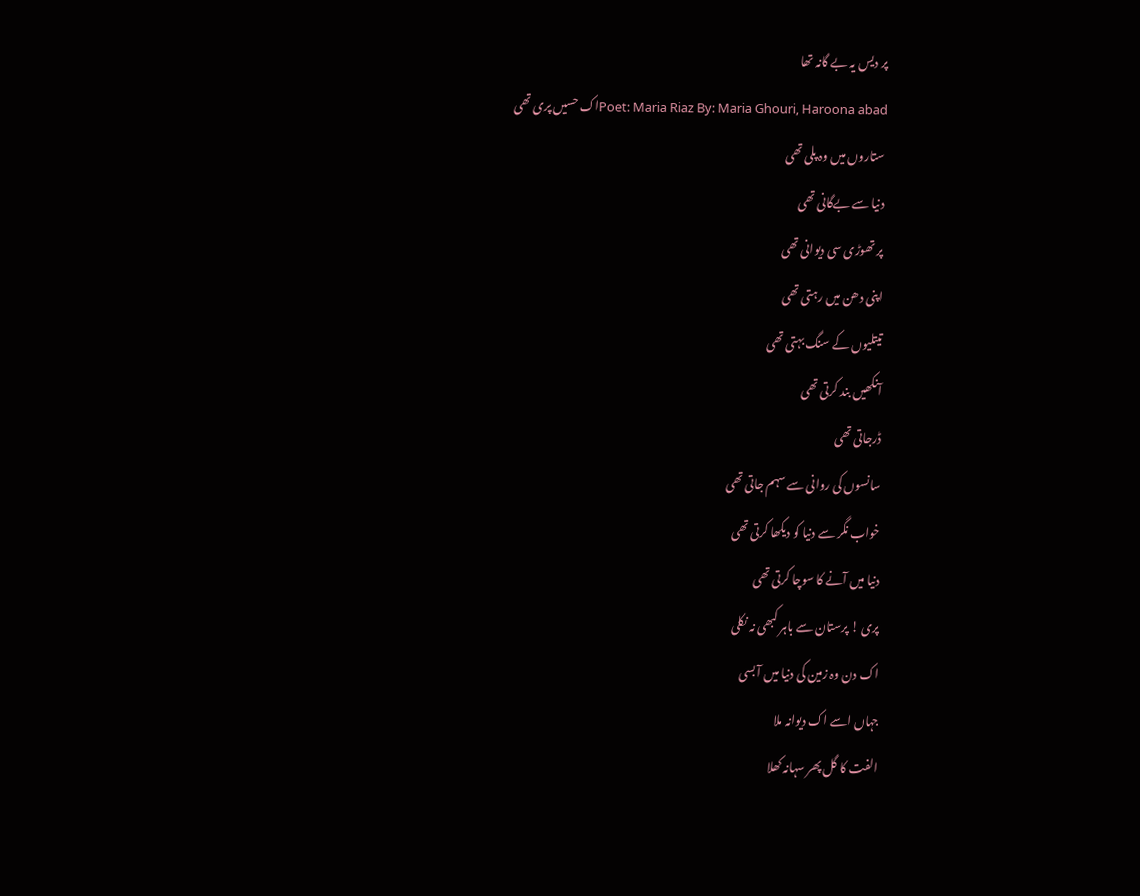پر دیس یہ بے گانہ تھا
Poet: Maria Riaz By: Maria Ghouri, Haroona abadاک حسیں پری تھی
 ستاروں میں وہ پلی تھی
 دنیا سے بےگانی تھی
 پر تھوڑی سی دیوانی تھی
 اپنی دھن میں رہتی تھی
 تیتلیوں کے سنگ بہتی تھی
 آنکھیں بند کرتی تھی
 ڈرجاتی تھی
 سانسوں کی روانی سے سہم جاتی تھی
 خواب نگر سے دنیا کو دیکھا کرتی تھی
 دنیا میں آنے کا سوچا کرتی تھی
 پری ! پرستان سے باہر کبھی نہ نکلی
 اک دن وہ زمین کی دنیا میں آ بسی
 جہاں اسے اک دیوانہ ملا
 الفت کا گل پھر سہانہ کھلا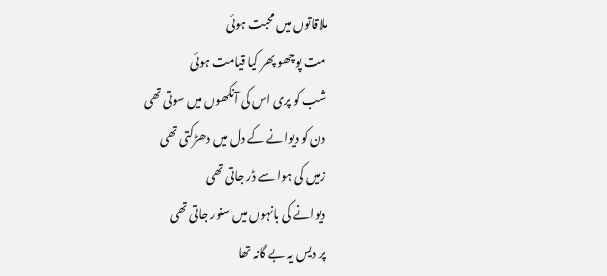ملاقاتوں میں محبت ہوئی
 مت پوچھو پھر کیا قیامت ہوئی
 شب کو پری اس کی آنکھوں میں سوتی تھی
 دن کو دیوانے کے دل میں دھڑکتی تھی
 زمیں کی ہوا سے ڈر جاتی تھی
 دیوانے کی بانہوں میں سنور جاتی تھی
 پر دیس یہ بے گانہ تھا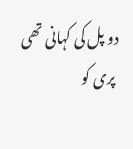دو پل کی کہانی تھی
 پری کو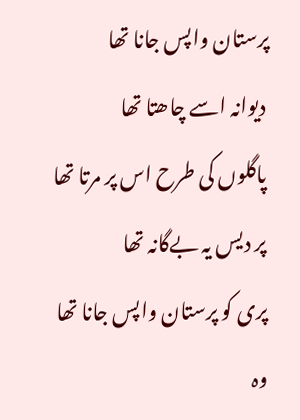پرستان واپس جانا تھا
 دیوانہ اسے چاھتا تھا
 پاگلوں کی طرح اس پر مرتا تھا
 پر دیس یہ بےگانہ تھا
 پری کو پرستان واپس جانا تھا
 وہ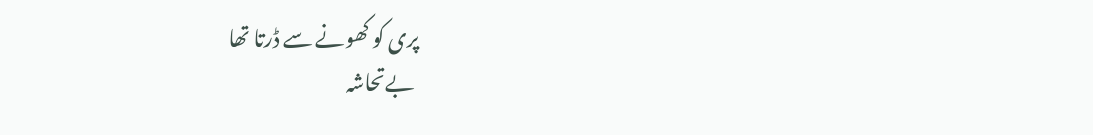پری کو کھونے سے ڈرتا تھا
 بےتحاشہ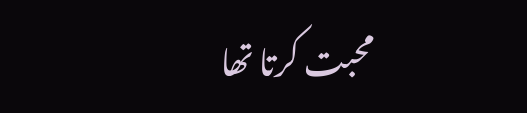محبت کرتا تھا